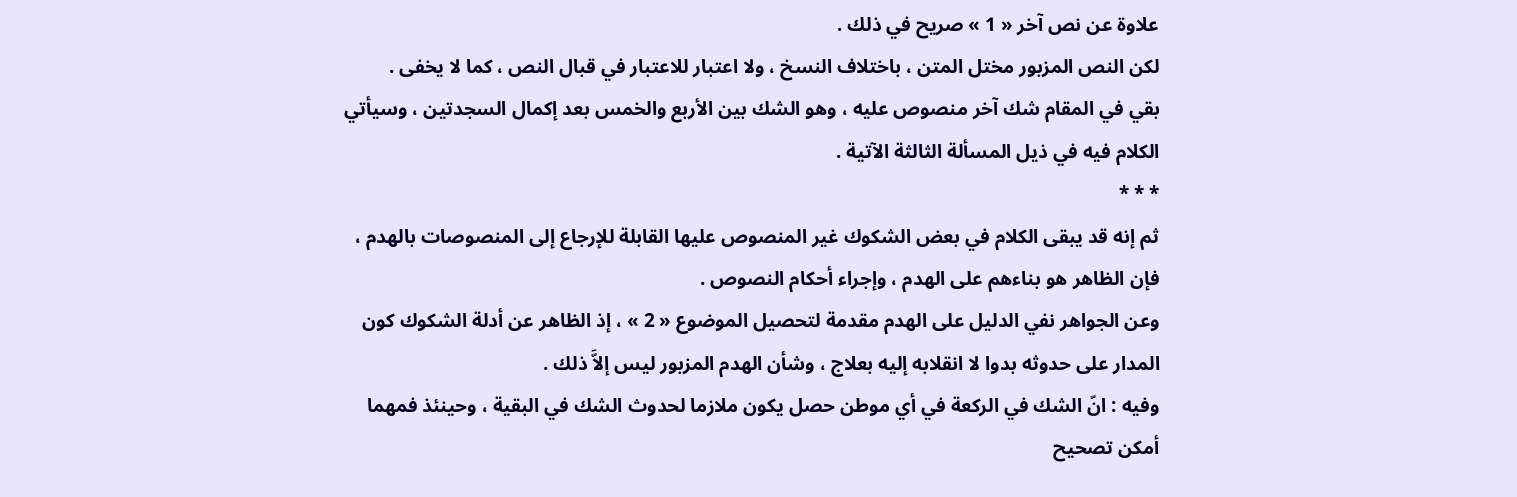علاوة عن نص آخر « 1 » صريح في ذلك .
لكن النص المزبور مختل المتن ، باختلاف النسخ ، ولا اعتبار للاعتبار في قبال النص ، كما لا يخفى .
بقي في المقام شك آخر منصوص عليه ، وهو الشك بين الأربع والخمس بعد إكمال السجدتين ، وسيأتي الكلام فيه في ذيل المسألة الثالثة الآتية .
* * *
ثم إنه قد يبقى الكلام في بعض الشكوك غير المنصوص عليها القابلة للإرجاع إلى المنصوصات بالهدم ، فإن الظاهر هو بناءهم على الهدم ، وإجراء أحكام النصوص .
وعن الجواهر نفي الدليل على الهدم مقدمة لتحصيل الموضوع « 2 » ، إذ الظاهر عن أدلة الشكوك كون المدار على حدوثه بدوا لا انقلابه إليه بعلاج ، وشأن الهدم المزبور ليس إلاَّ ذلك .
وفيه : انّ الشك في الركعة في أي موطن حصل يكون ملازما لحدوث الشك في البقية ، وحينئذ فمهما أمكن تصحيح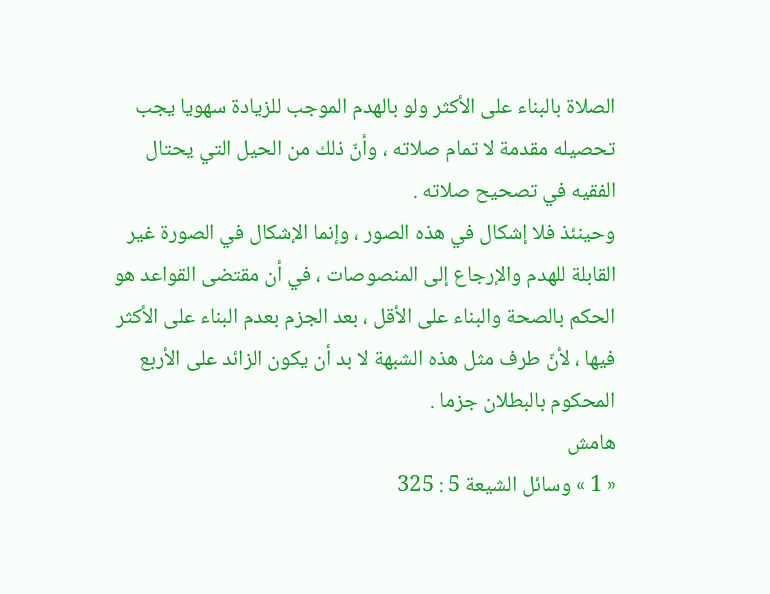الصلاة بالبناء على الأكثر ولو بالهدم الموجب للزيادة سهويا يجب تحصيله مقدمة لا تمام صلاته ، وأنّ ذلك من الحيل التي يحتال الفقيه في تصحيح صلاته .
وحينئذ فلا إشكال في هذه الصور ، وإنما الإشكال في الصورة غير القابلة للهدم والإرجاع إلى المنصوصات ، في أن مقتضى القواعد هو الحكم بالصحة والبناء على الأقل ، بعد الجزم بعدم البناء على الأكثر فيها ، لأنّ طرف مثل هذه الشبهة لا بد أن يكون الزائد على الأربع المحكوم بالبطلان جزما .
هامش
« 1 » وسائل الشيعة 5 : 325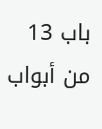باب 13 من أبواب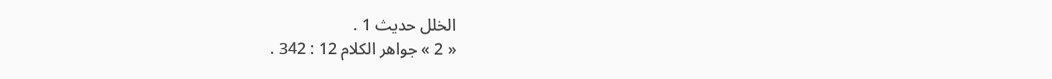الخلل حديث 1 .
« 2 » جواهر الكلام 12 : 342 .